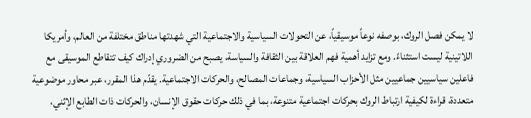لا يمكن فصل الروك، بوصفه نوعاً موسيقياً، عن التحولات السياسية والاجتماعية التي شهدتها مناطق مختلفة من العالم، وأمريكا اللاتينية ليست استثناءً. ومع تزايد أهمية فهم العلاقة بين الثقافة والسياسة، يصبح من الضروري إدراك كيف تتقاطع الموسيقى مع فاعلين سياسيين جماعيين مثل الأحزاب السياسية، وجماعات المصالح، والحركات الاجتماعية. يقدّم هذا المقرر، عبر محاور موضوعية متعددة، قراءة لكيفية ارتباط الروك بحركات اجتماعية متنوعة، بما في ذلك حركات حقوق الإنسان، والحركات ذات الطابع الإثني،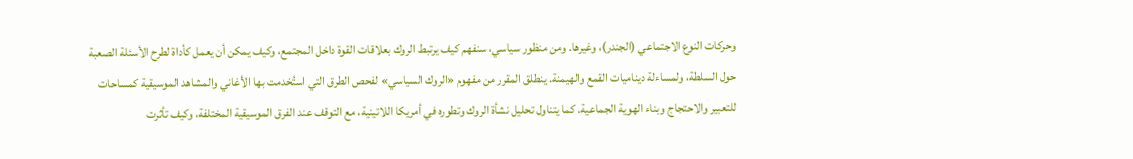وحركات النوع الاجتماعي (الجندر)، وغيرها. ومن منظور سياسي، سنفهم كيف يرتبط الروك بعلاقات القوة داخل المجتمع، وكيف يمكن أن يعمل كأداة لطرح الأسئلة الصعبة حول السلطة، ولمساءلة ديناميات القمع والهيمنة. ينطلق المقرر من مفهوم «الروك السياسي» لفحص الطرق التي استُخدمت بها الأغاني والمشاهد الموسيقية كمساحات للتعبير والاحتجاج وبناء الهوية الجماعية. كما يتناول تحليل نشأة الروك وتطوره في أمريكا اللاتينية، مع التوقف عند الفرق الموسيقية المختلفة، وكيف تأثرت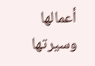أعمالها وسيرتها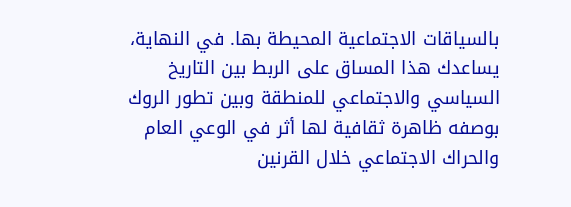بالسياقات الاجتماعية المحيطة بها. في النهاية، يساعدك هذا المساق على الربط بين التاريخ السياسي والاجتماعي للمنطقة وبين تطور الروك بوصفه ظاهرة ثقافية لها أثر في الوعي العام والحراك الاجتماعي خلال القرنين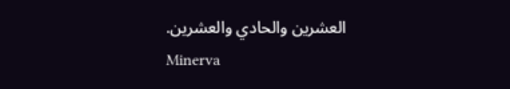العشرين والحادي والعشرين.
Minerva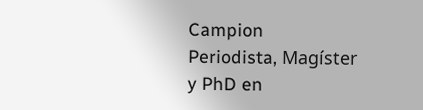Campion
Periodista, Magíster y PhD en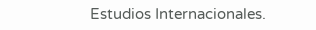Estudios Internacionales.